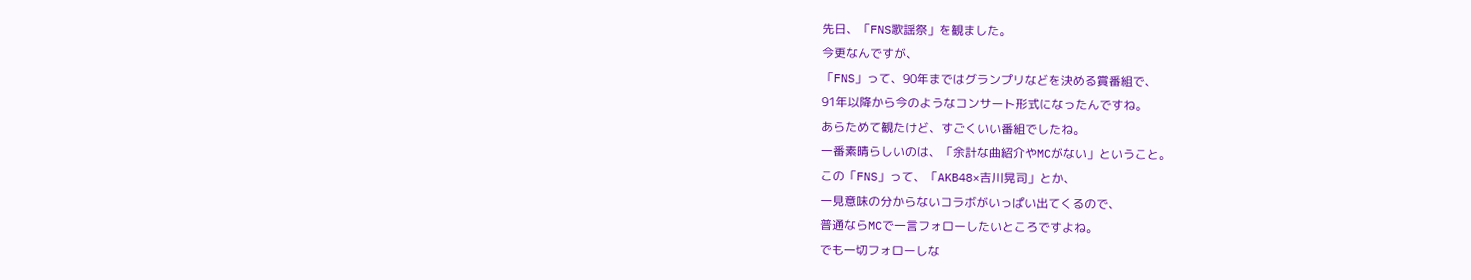先日、「FNS歌謡祭」を観ました。
今更なんですが、
「FNS」って、90年まではグランプリなどを決める賞番組で、
91年以降から今のようなコンサート形式になったんですね。
あらためて観たけど、すごくいい番組でしたね。
一番素晴らしいのは、「余計な曲紹介やMCがない」ということ。
この「FNS」って、「AKB48×吉川晃司」とか、
一見意味の分からないコラボがいっぱい出てくるので、
普通ならMCで一言フォローしたいところですよね。
でも一切フォローしな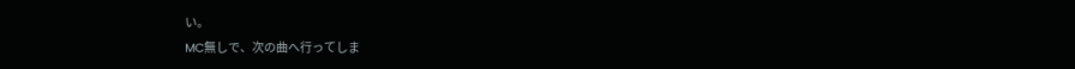い。
MC無しで、次の曲へ行ってしま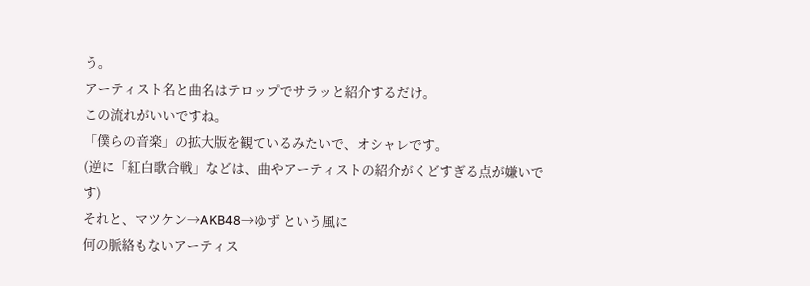う。
アーティスト名と曲名はテロップでサラッと紹介するだけ。
この流れがいいですね。
「僕らの音楽」の拡大版を観ているみたいで、オシャレです。
(逆に「紅白歌合戦」などは、曲やアーティストの紹介がくどすぎる点が嫌いです)
それと、マツケン→AKB48→ゆず という風に
何の脈絡もないアーティス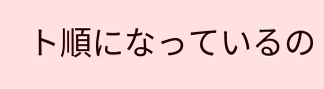ト順になっているの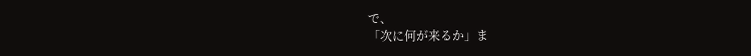で、
「次に何が来るか」ま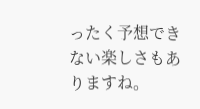ったく予想できない楽しさもありますね。